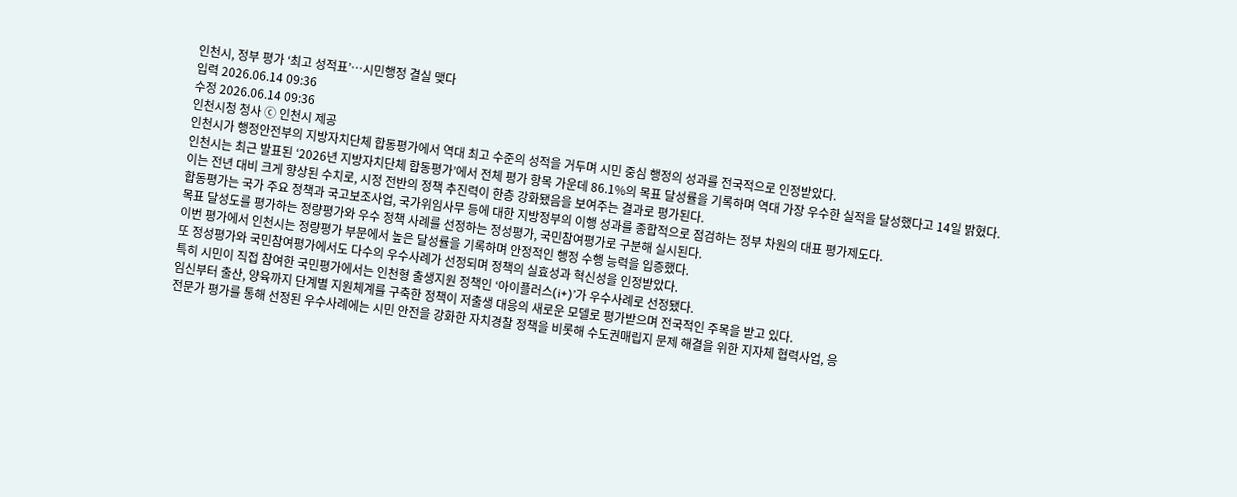인천시, 정부 평가 ‘최고 성적표’…시민행정 결실 맺다
입력 2026.06.14 09:36
수정 2026.06.14 09:36
인천시청 청사 ⓒ 인천시 제공
인천시가 행정안전부의 지방자치단체 합동평가에서 역대 최고 수준의 성적을 거두며 시민 중심 행정의 성과를 전국적으로 인정받았다.
인천시는 최근 발표된 ‘2026년 지방자치단체 합동평가’에서 전체 평가 항목 가운데 86.1%의 목표 달성률을 기록하며 역대 가장 우수한 실적을 달성했다고 14일 밝혔다.
이는 전년 대비 크게 향상된 수치로, 시정 전반의 정책 추진력이 한층 강화됐음을 보여주는 결과로 평가된다.
합동평가는 국가 주요 정책과 국고보조사업, 국가위임사무 등에 대한 지방정부의 이행 성과를 종합적으로 점검하는 정부 차원의 대표 평가제도다.
목표 달성도를 평가하는 정량평가와 우수 정책 사례를 선정하는 정성평가, 국민참여평가로 구분해 실시된다.
이번 평가에서 인천시는 정량평가 부문에서 높은 달성률을 기록하며 안정적인 행정 수행 능력을 입증했다.
또 정성평가와 국민참여평가에서도 다수의 우수사례가 선정되며 정책의 실효성과 혁신성을 인정받았다.
특히 시민이 직접 참여한 국민평가에서는 인천형 출생지원 정책인 ‘아이플러스(i+)’가 우수사례로 선정됐다.
임신부터 출산, 양육까지 단계별 지원체계를 구축한 정책이 저출생 대응의 새로운 모델로 평가받으며 전국적인 주목을 받고 있다.
전문가 평가를 통해 선정된 우수사례에는 시민 안전을 강화한 자치경찰 정책을 비롯해 수도권매립지 문제 해결을 위한 지자체 협력사업, 응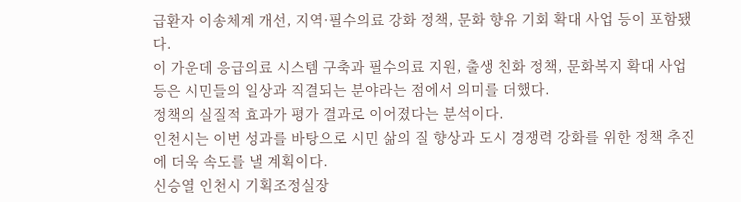급환자 이송체계 개선, 지역·필수의료 강화 정책, 문화 향유 기회 확대 사업 등이 포함됐다.
이 가운데 응급의료 시스템 구축과 필수의료 지원, 출생 친화 정책, 문화복지 확대 사업 등은 시민들의 일상과 직결되는 분야라는 점에서 의미를 더했다.
정책의 실질적 효과가 평가 결과로 이어졌다는 분석이다.
인천시는 이번 성과를 바탕으로 시민 삶의 질 향상과 도시 경쟁력 강화를 위한 정책 추진에 더욱 속도를 낼 계획이다.
신승열 인천시 기획조정실장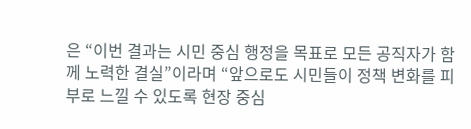은 “이번 결과는 시민 중심 행정을 목표로 모든 공직자가 함께 노력한 결실”이라며 “앞으로도 시민들이 정책 변화를 피부로 느낄 수 있도록 현장 중심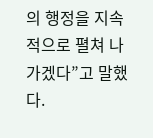의 행정을 지속적으로 펼쳐 나가겠다”고 말했다.